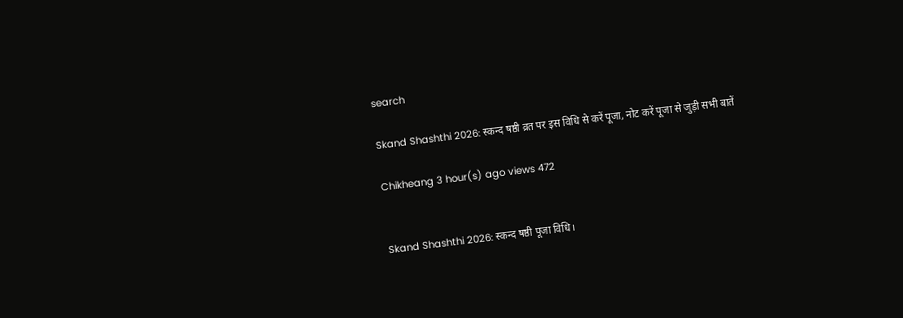search

Skand Shashthi 2026: स्कन्द षष्ठी व्रत पर इस विधि से करें पूजा, नोट करें पूजा से जुड़ी सभी बातें

Chikheang 3 hour(s) ago views 472


Skand Shashthi 2026: स्कन्द षष्ठी पूजा विधि।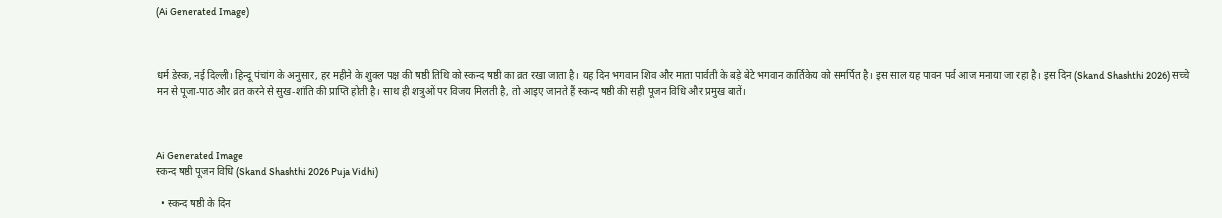(Ai Generated Image)



धर्म डेस्क, नई दिल्ली। हिन्दू पंचांग के अनुसार, हर महीने के शुक्ल पक्ष की षष्ठी तिथि को स्कन्द षष्ठी का व्रत रखा जाता है। यह दिन भगवान शिव और माता पार्वती के बड़े बेटे भगवान कार्तिकेय को समर्पित है। इस साल यह पावन पर्व आज मनाया जा रहा है। इस दिन (Skand Shashthi 2026) सच्चे मन से पूजा-पाठ और व्रत करने से सुख-शांति की प्राप्ति होती है। साथ ही शत्रुओं पर विजय मिलती है, तो आइए जानते हैं स्कन्द षष्ठी की सही पूजन विधि और प्रमुख बातें।



Ai Generated Image
स्कन्द षष्ठी पूजन विधि (Skand Shashthi 2026 Puja Vidhi)

  • स्कन्द षष्ठी के दिन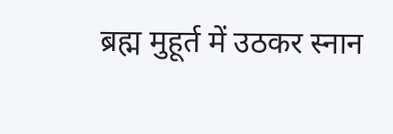ब्रह्म मुहूर्त में उठकर स्नान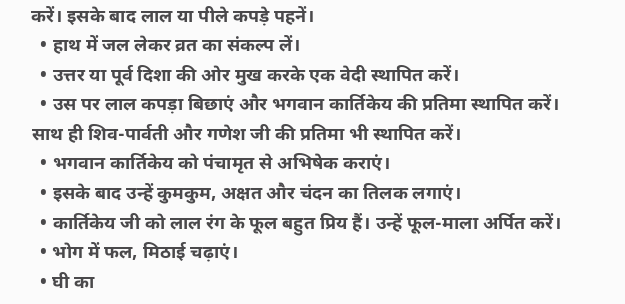करें। इसके बाद लाल या पीले कपड़े पहनें।
  • हाथ में जल लेकर व्रत का संकल्प लें।
  • उत्तर या पूर्व दिशा की ओर मुख करके एक वेदी स्थापित करें।
  • उस पर लाल कपड़ा बिछाएं और भगवान कार्तिकेय की प्रतिमा स्थापित करें। साथ ही शिव-पार्वती और गणेश जी की प्रतिमा भी स्थापित करें।
  • भगवान कार्तिकेय को पंचामृत से अभिषेक कराएं।
  • इसके बाद उन्हें कुमकुम, अक्षत और चंदन का तिलक लगाएं।
  • कार्तिकेय जी को लाल रंग के फूल बहुत प्रिय हैं। उन्हें फूल-माला अर्पित करें।
  • भोग में फल, मिठाई चढ़ाएं।
  • घी का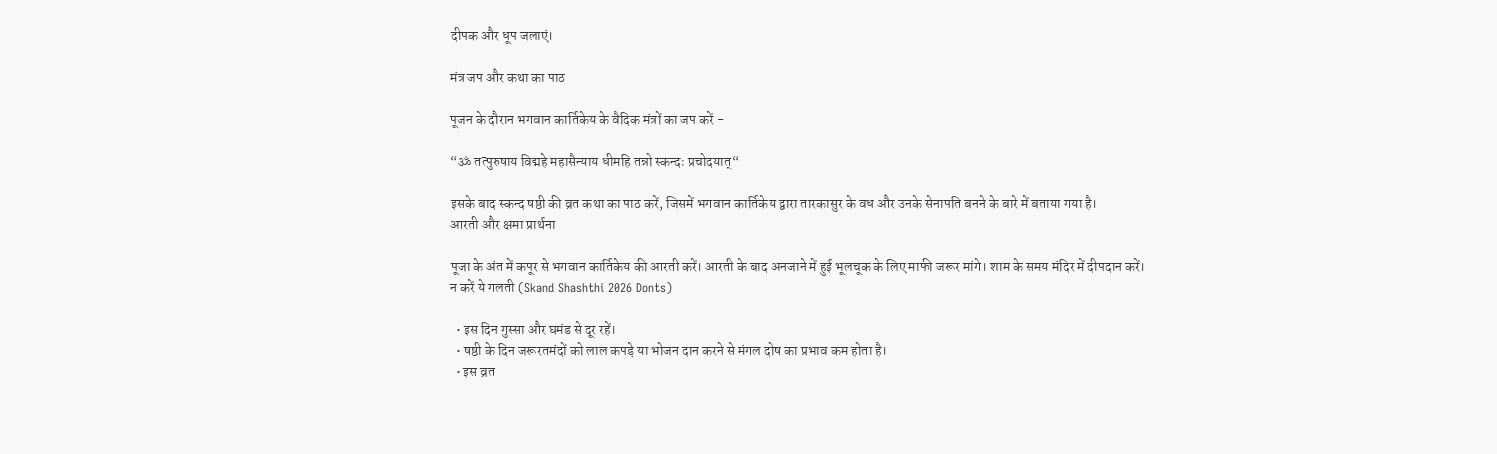दीपक और धूप जलाएं।

मंत्र जप और कथा का पाठ

पूजन के दौरान भगवान कार्तिकेय के वैदिक मंत्रों का जप करें -

“ॐ तत्पुरुषाय विद्महे महासैन्याय धीमहि तन्नो स्कन्दः प्रचोदयात्“

इसके बाद स्कन्द षष्ठी की व्रत कथा का पाठ करें, जिसमें भगवान कार्तिकेय द्वारा तारकासुर के वध और उनके सेनापति बनने के बारे में बताया गया है।
आरती और क्षमा प्रार्थना

पूजा के अंत में कपूर से भगवान कार्तिकेय की आरती करें। आरती के बाद अनजाने में हुई भूलचूक के लिए माफी जरूर मांगे। शाम के समय मंदिर में दीपदान करें।
न करें ये गलती (Skand Shashthi 2026 Donts)

  • इस दिन गुस्सा और घमंड से दूर रहें।
  • षष्ठी के दिन जरूरतमंदों को लाल कपड़े या भोजन दान करने से मंगल दोष का प्रभाव कम होता है।
  • इस व्रत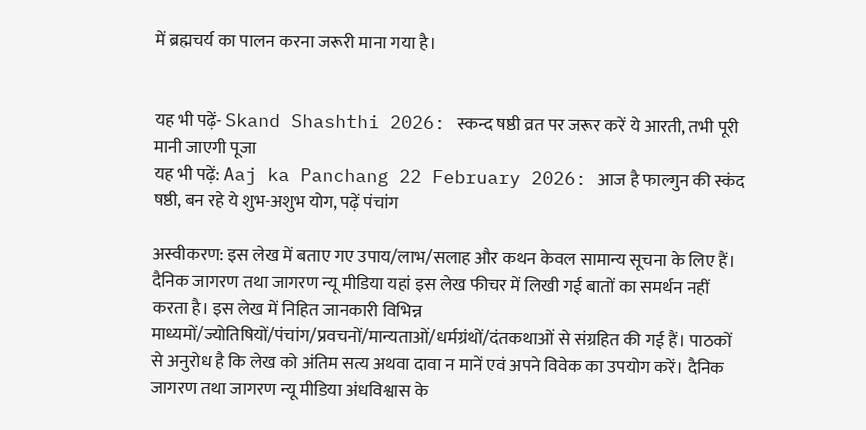में ब्रह्मचर्य का पालन करना जरूरी माना गया है।


यह भी पढ़ें- Skand Shashthi 2026: स्कन्द षष्ठी व्रत पर जरूर करें ये आरती, तभी पूरी मानी जाएगी पूजा
यह भी पढ़ें: Aaj ka Panchang 22 February 2026: आज है फाल्गुन की स्कंद षष्ठी, बन रहे ये शुभ-अशुभ योग, पढ़ें पंचांग

अस्वीकरण: इस लेख में बताए गए उपाय/लाभ/सलाह और कथन केवल सामान्य सूचना के लिए हैं। दैनिक जागरण तथा जागरण न्यू मीडिया यहां इस लेख फीचर में लिखी गई बातों का समर्थन नहीं करता है। इस लेख में निहित जानकारी विभिन्न माध्यमों/ज्योतिषियों/पंचांग/प्रवचनों/मान्यताओं/धर्मग्रंथों/दंतकथाओं से संग्रहित की गई हैं। पाठकों से अनुरोध है कि लेख को अंतिम सत्य अथवा दावा न मानें एवं अपने विवेक का उपयोग करें। दैनिक जागरण तथा जागरण न्यू मीडिया अंधविश्वास के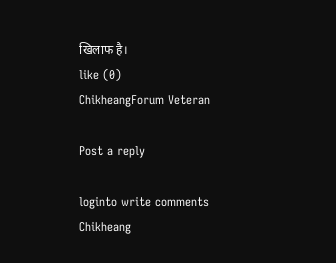खिलाफ है।
like (0)
ChikheangForum Veteran

Post a reply

loginto write comments
Chikheang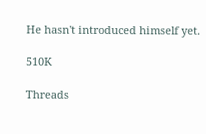He hasn't introduced himself yet.

510K

Threads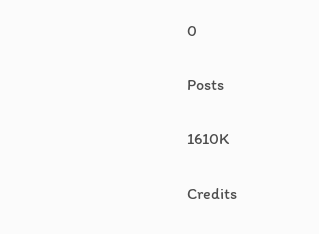0

Posts

1610K

Credits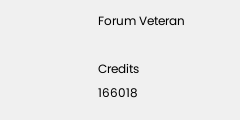Forum Veteran

Credits
166018